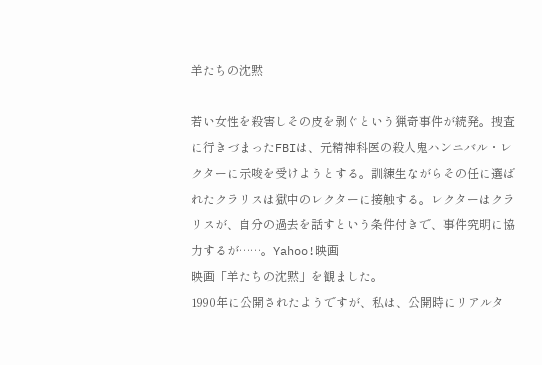羊たちの沈黙

若い女性を殺害しその皮を剥ぐという猟奇事件が続発。捜査に行きづまったFBIは、元精神科医の殺人鬼ハンニバル・レクターに示唆を受けようとする。訓練生ながらその任に選ばれたクラリスは獄中のレクターに接触する。レクターはクラリスが、自分の過去を話すという条件付きで、事件究明に協力するが……。Yahoo!映画
映画「羊たちの沈黙」を観ました。
1990年に公開されたようですが、私は、公開時にリアルタ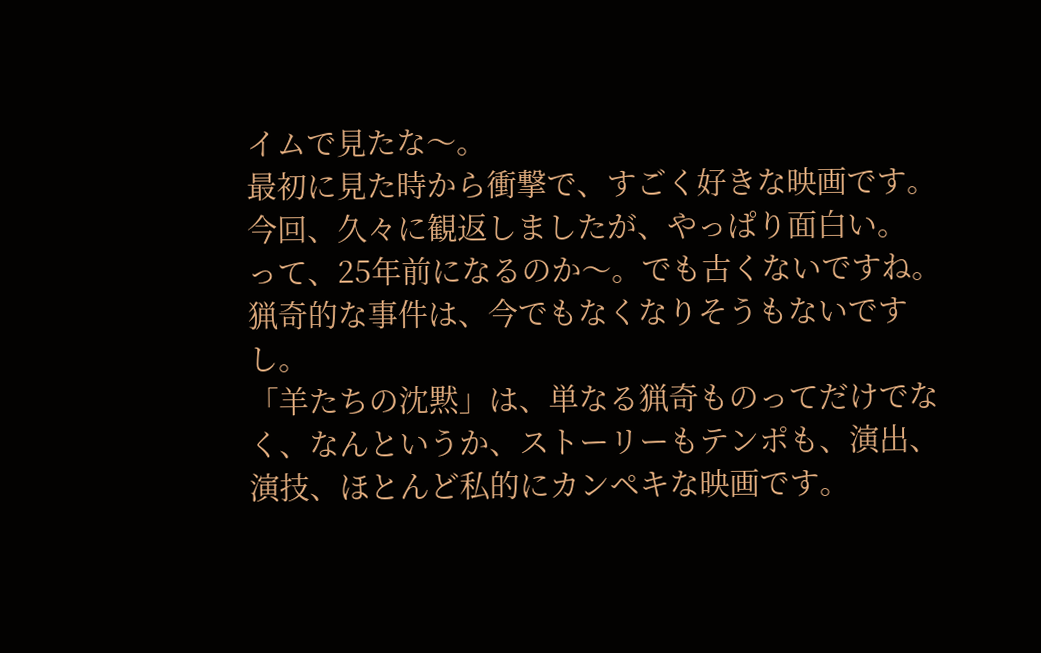イムで見たな〜。
最初に見た時から衝撃で、すごく好きな映画です。
今回、久々に観返しましたが、やっぱり面白い。
って、25年前になるのか〜。でも古くないですね。
猟奇的な事件は、今でもなくなりそうもないですし。
「羊たちの沈黙」は、単なる猟奇ものってだけでなく、なんというか、ストーリーもテンポも、演出、演技、ほとんど私的にカンペキな映画です。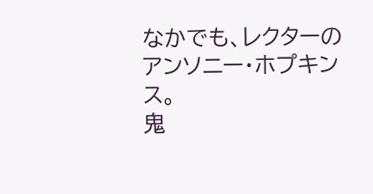なかでも、レクターのアンソニー・ホプキンス。
鬼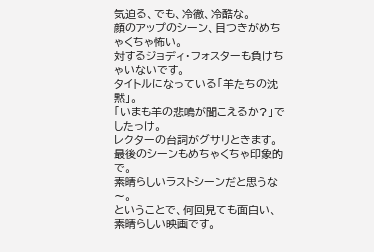気迫る、でも、冷徹、冷酷な。
顔のアップのシーン、目つきがめちゃくちゃ怖い。
対するジョディ・フォスターも負けちゃいないです。
タイトルになっている「羊たちの沈黙」。
「いまも羊の悲鳴が聞こえるか?」でしたっけ。
レクターの台詞がグサリときます。
最後のシーンもめちゃくちゃ印象的で。
素晴らしいラストシーンだと思うな〜。
ということで、何回見ても面白い、素晴らしい映画です。